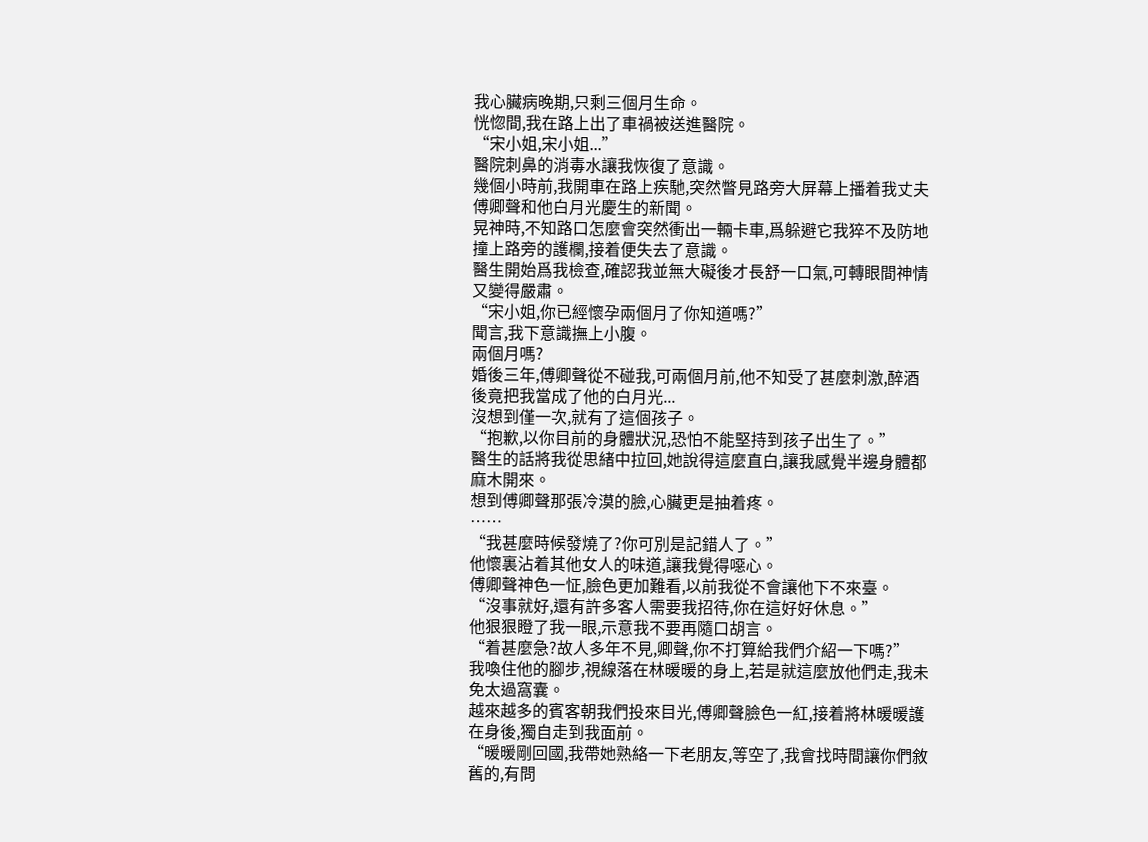我心臟病晚期,只剩三個月生命。
恍惚間,我在路上出了車禍被送進醫院。
“宋小姐,宋小姐...”
醫院刺鼻的消毒水讓我恢復了意識。
幾個小時前,我開車在路上疾馳,突然瞥見路旁大屏幕上播着我丈夫傅卿聲和他白月光慶生的新聞。
晃神時,不知路口怎麼會突然衝出一輛卡車,爲躲避它我猝不及防地撞上路旁的護欄,接着便失去了意識。
醫生開始爲我檢查,確認我並無大礙後才長舒一口氣,可轉眼間神情又變得嚴肅。
“宋小姐,你已經懷孕兩個月了你知道嗎?”
聞言,我下意識撫上小腹。
兩個月嗎?
婚後三年,傅卿聲從不碰我,可兩個月前,他不知受了甚麼刺激,醉酒後竟把我當成了他的白月光...
沒想到僅一次,就有了這個孩子。
“抱歉,以你目前的身體狀況,恐怕不能堅持到孩子出生了。”
醫生的話將我從思緒中拉回,她說得這麼直白,讓我感覺半邊身體都麻木開來。
想到傅卿聲那張冷漠的臉,心臟更是抽着疼。
……
“我甚麼時候發燒了?你可別是記錯人了。”
他懷裏沾着其他女人的味道,讓我覺得噁心。
傅卿聲神色一怔,臉色更加難看,以前我從不會讓他下不來臺。
“沒事就好,還有許多客人需要我招待,你在這好好休息。”
他狠狠瞪了我一眼,示意我不要再隨口胡言。
“着甚麼急?故人多年不見,卿聲,你不打算給我們介紹一下嗎?”
我喚住他的腳步,視線落在林暖暖的身上,若是就這麼放他們走,我未免太過窩囊。
越來越多的賓客朝我們投來目光,傅卿聲臉色一紅,接着將林暖暖護在身後,獨自走到我面前。
“暖暖剛回國,我帶她熟絡一下老朋友,等空了,我會找時間讓你們敘舊的,有問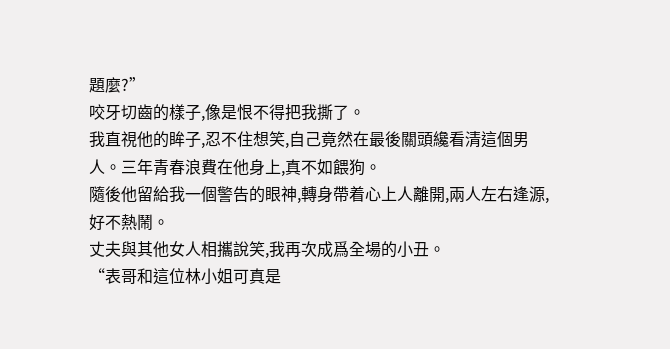題麼?”
咬牙切齒的樣子,像是恨不得把我撕了。
我直視他的眸子,忍不住想笑,自己竟然在最後關頭纔看清這個男人。三年青春浪費在他身上,真不如餵狗。
隨後他留給我一個警告的眼神,轉身帶着心上人離開,兩人左右逢源,好不熱鬧。
丈夫與其他女人相攜說笑,我再次成爲全場的小丑。
“表哥和這位林小姐可真是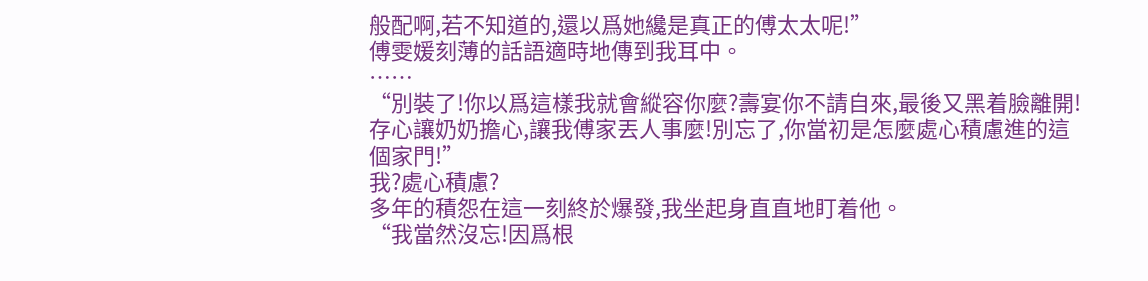般配啊,若不知道的,還以爲她纔是真正的傅太太呢!”
傅雯媛刻薄的話語適時地傳到我耳中。
……
“別裝了!你以爲這樣我就會縱容你麼?壽宴你不請自來,最後又黑着臉離開!存心讓奶奶擔心,讓我傅家丟人事麼!別忘了,你當初是怎麼處心積慮進的這個家門!”
我?處心積慮?
多年的積怨在這一刻終於爆發,我坐起身直直地盯着他。
“我當然沒忘!因爲根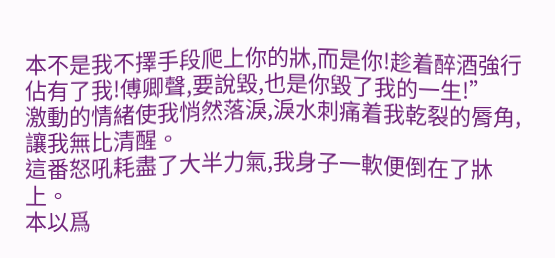本不是我不擇手段爬上你的牀,而是你!趁着醉酒強行佔有了我!傅卿聲,要說毀,也是你毀了我的一生!”
激動的情緒使我悄然落淚,淚水刺痛着我乾裂的脣角,讓我無比清醒。
這番怒吼耗盡了大半力氣,我身子一軟便倒在了牀上。
本以爲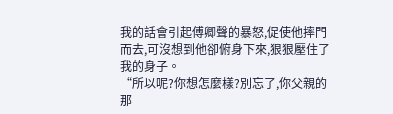我的話會引起傅卿聲的暴怒,促使他摔門而去,可沒想到他卻俯身下來,狠狠壓住了我的身子。
“所以呢?你想怎麼樣?別忘了,你父親的那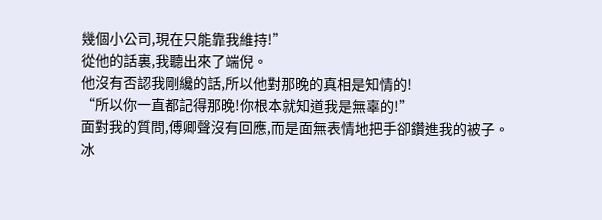幾個小公司,現在只能靠我維持!”
從他的話裏,我聽出來了端倪。
他沒有否認我剛纔的話,所以他對那晚的真相是知情的!
“所以你一直都記得那晚!你根本就知道我是無辜的!”
面對我的質問,傅卿聲沒有回應,而是面無表情地把手卻鑽進我的被子。
冰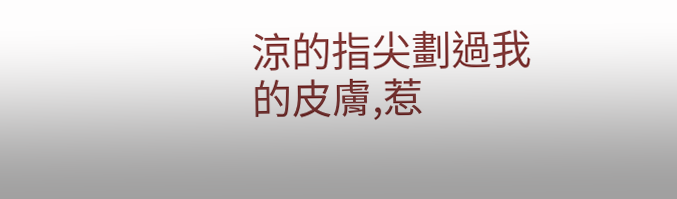涼的指尖劃過我的皮膚,惹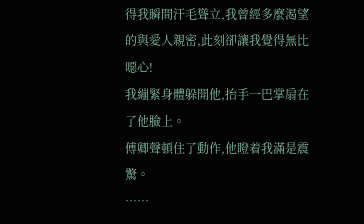得我瞬間汗毛聳立,我曾經多麼渴望的與愛人親密,此刻卻讓我覺得無比噁心!
我繃緊身體躲開他,抬手一巴掌扇在了他臉上。
傅卿聲頓住了動作,他瞪着我滿是震驚。
……